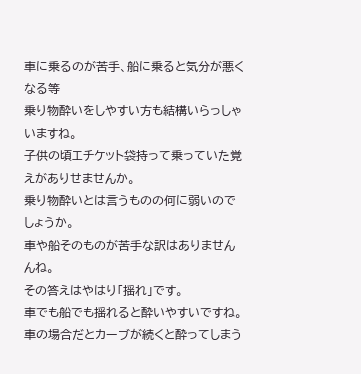車に乗るのが苦手、船に乗ると気分が悪くなる等
乗り物酔いをしやすい方も結構いらっしゃいますね。
子供の頃エチケット袋持って乗っていた覚えがありせませんか。
乗り物酔いとは言うものの何に弱いのでしょうか。
車や船そのものが苦手な訳はありませんんね。
その答えはやはり「揺れ」です。
車でも船でも揺れると酔いやすいですね。
車の場合だとカーブが続くと酔ってしまう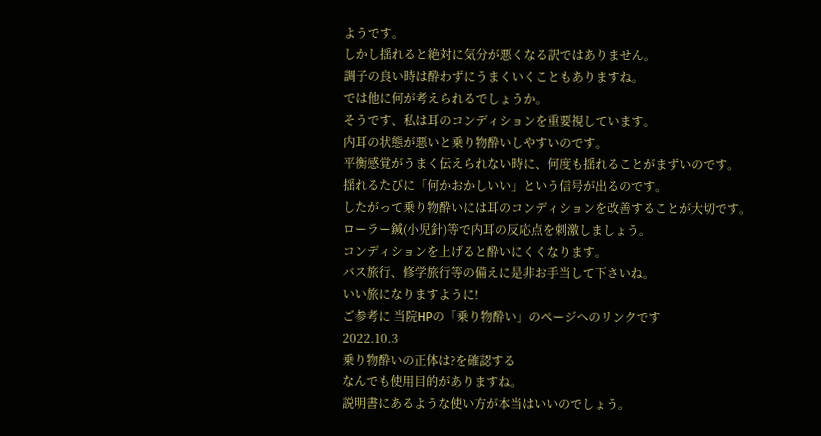ようです。
しかし揺れると絶対に気分が悪くなる訳ではありません。
調子の良い時は酔わずにうまくいくこともありますね。
では他に何が考えられるでしょうか。
そうです、私は耳のコンディションを重要視しています。
内耳の状態が悪いと乗り物酔いしやすいのです。
平衡感覚がうまく伝えられない時に、何度も揺れることがまずいのです。
揺れるたびに「何かおかしいい」という信号が出るのです。
したがって乗り物酔いには耳のコンディションを改善することが大切です。
ローラー鍼(小児針)等で内耳の反応点を刺激しましょう。
コンディションを上げると酔いにくくなります。
バス旅行、修学旅行等の備えに是非お手当して下さいね。
いい旅になりますように!
ご参考に 当院HPの「乗り物酔い」のページへのリンクです
2022.10.3
乗り物酔いの正体は?を確認する
なんでも使用目的がありますね。
説明書にあるような使い方が本当はいいのでしょう。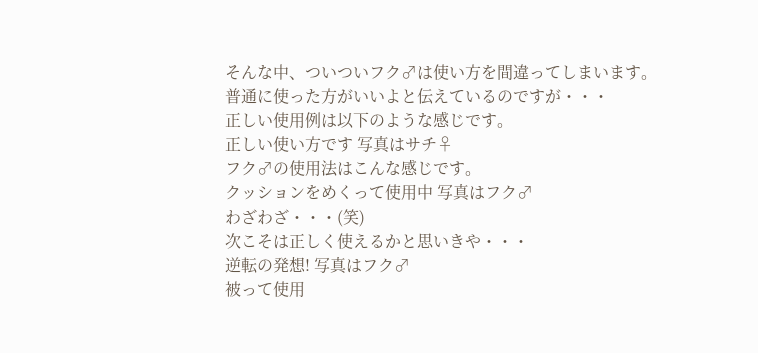そんな中、ついついフク♂は使い方を間違ってしまいます。
普通に使った方がいいよと伝えているのですが・・・
正しい使用例は以下のような感じです。
正しい使い方です 写真はサチ♀
フク♂の使用法はこんな感じです。
クッションをめくって使用中 写真はフク♂
わざわざ・・・(笑)
次こそは正しく使えるかと思いきや・・・
逆転の発想! 写真はフク♂
被って使用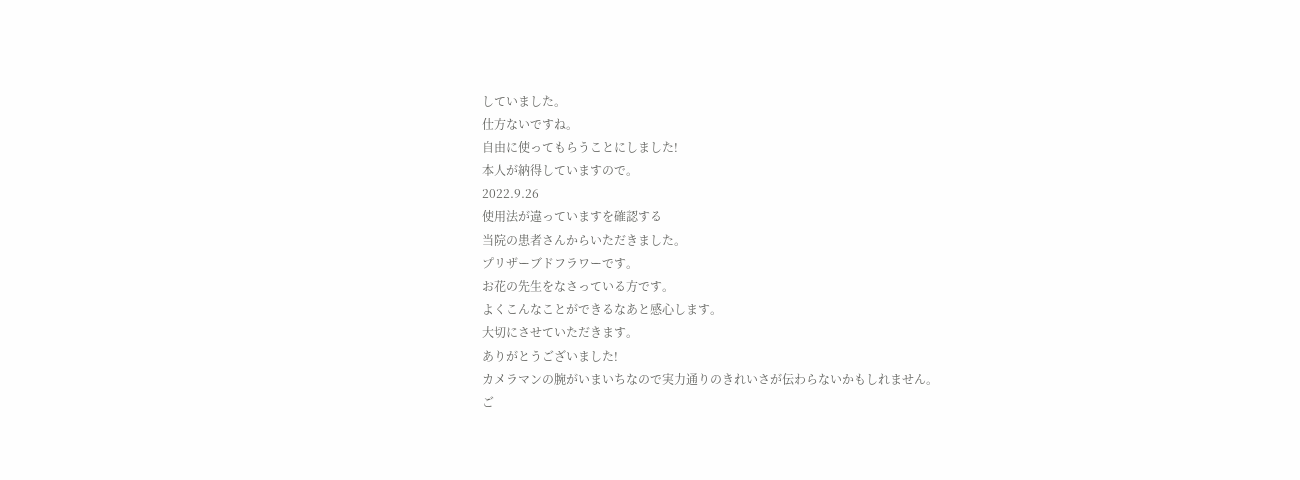していました。
仕方ないですね。
自由に使ってもらうことにしました!
本人が納得していますので。
2022.9.26
使用法が違っていますを確認する
当院の患者さんからいただきました。
プリザーブドフラワーです。
お花の先生をなさっている方です。
よくこんなことができるなあと感心します。
大切にさせていただきます。
ありがとうございました!
カメラマンの腕がいまいちなので実力通りのきれいさが伝わらないかもしれません。
ご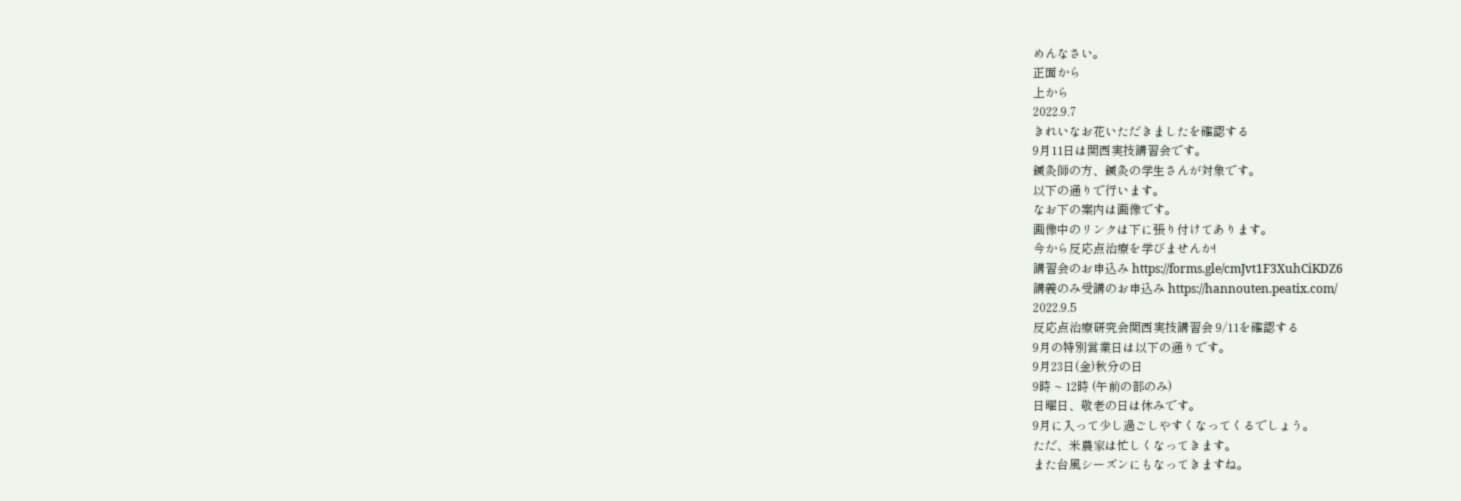めんなさい。
正面から
上から
2022.9.7
きれいなお花いただきましたを確認する
9月11日は関西実技講習会です。
鍼灸師の方、鍼灸の学生さんが対象です。
以下の通りで行います。
なお下の案内は画像です。
画像中のリンクは下に張り付けてあります。
今から反応点治療を学びませんか!
講習会のお申込み https://forms.gle/cmJvt1F3XuhCiKDZ6
講義のみ受講のお申込み https://hannouten.peatix.com/
2022.9.5
反応点治療研究会関西実技講習会 9/11を確認する
9月の特別営業日は以下の通りです。
9月23日(金)秋分の日
9時 ~ 12時 (午前の部のみ)
日曜日、敬老の日は休みです。
9月に入って少し過ごしやすくなってくるでしょう。
ただ、米農家は忙しくなってきます。
また台風シーズンにもなってきますね。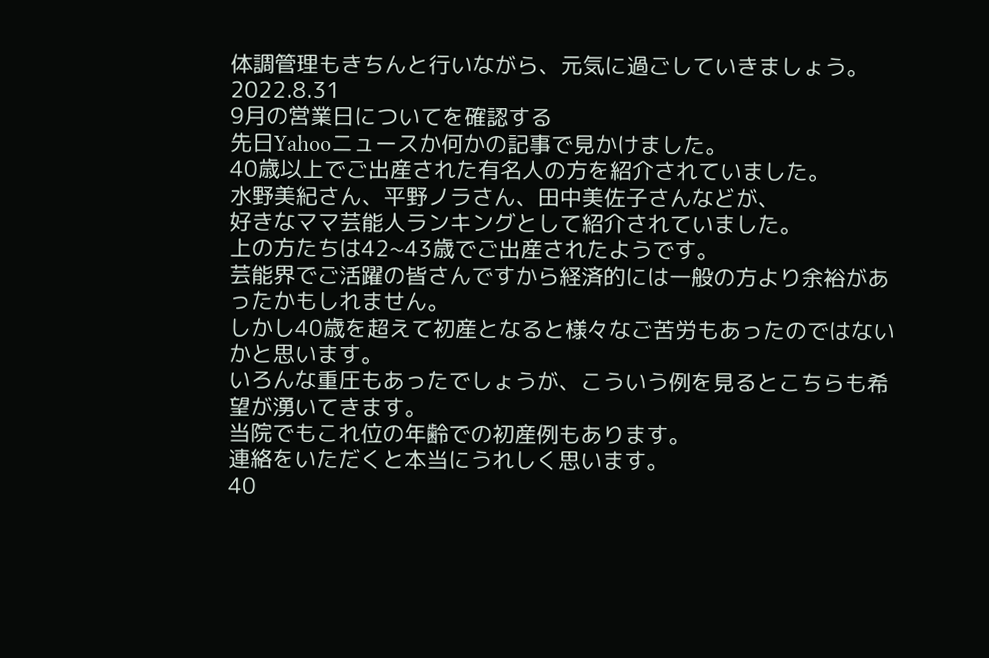体調管理もきちんと行いながら、元気に過ごしていきましょう。
2022.8.31
9月の営業日についてを確認する
先日Yahooニュースか何かの記事で見かけました。
40歳以上でご出産された有名人の方を紹介されていました。
水野美紀さん、平野ノラさん、田中美佐子さんなどが、
好きなママ芸能人ランキングとして紹介されていました。
上の方たちは42~43歳でご出産されたようです。
芸能界でご活躍の皆さんですから経済的には一般の方より余裕があったかもしれません。
しかし40歳を超えて初産となると様々なご苦労もあったのではないかと思います。
いろんな重圧もあったでしょうが、こういう例を見るとこちらも希望が湧いてきます。
当院でもこれ位の年齢での初産例もあります。
連絡をいただくと本当にうれしく思います。
40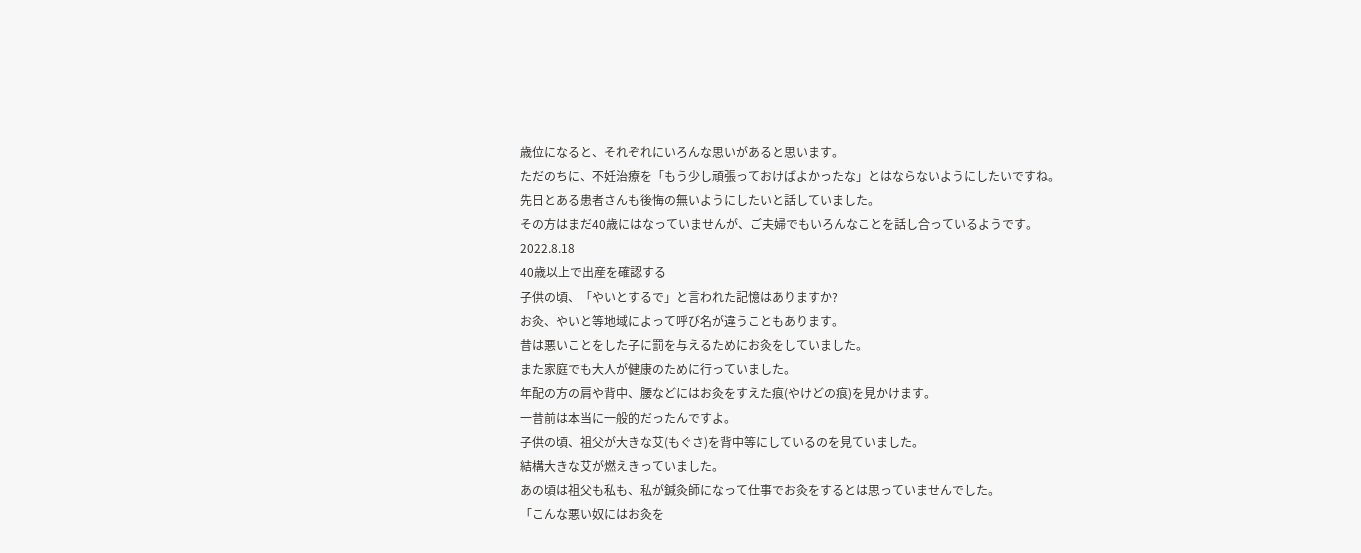歳位になると、それぞれにいろんな思いがあると思います。
ただのちに、不妊治療を「もう少し頑張っておけばよかったな」とはならないようにしたいですね。
先日とある患者さんも後悔の無いようにしたいと話していました。
その方はまだ40歳にはなっていませんが、ご夫婦でもいろんなことを話し合っているようです。
2022.8.18
40歳以上で出産を確認する
子供の頃、「やいとするで」と言われた記憶はありますか?
お灸、やいと等地域によって呼び名が違うこともあります。
昔は悪いことをした子に罰を与えるためにお灸をしていました。
また家庭でも大人が健康のために行っていました。
年配の方の肩や背中、腰などにはお灸をすえた痕(やけどの痕)を見かけます。
一昔前は本当に一般的だったんですよ。
子供の頃、祖父が大きな艾(もぐさ)を背中等にしているのを見ていました。
結構大きな艾が燃えきっていました。
あの頃は祖父も私も、私が鍼灸師になって仕事でお灸をするとは思っていませんでした。
「こんな悪い奴にはお灸を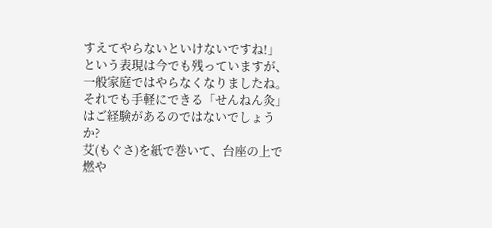すえてやらないといけないですね!」
という表現は今でも残っていますが、一般家庭ではやらなくなりましたね。
それでも手軽にできる「せんねん灸」はご経験があるのではないでしょうか?
艾(もぐさ)を紙で巻いて、台座の上で燃や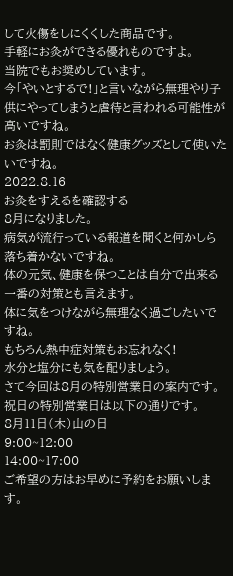して火傷をしにくくした商品です。
手軽にお灸ができる優れものですよ。
当院でもお奨めしています。
今「やいとするで!」と言いながら無理やり子供にやってしまうと虐待と言われる可能性が高いですね。
お灸は罰則ではなく健康グッズとして使いたいですね。
2022.8.16
お灸をすえるを確認する
8月になりました。
病気が流行っている報道を聞くと何かしら落ち着かないですね。
体の元気、健康を保つことは自分で出来る一番の対策とも言えます。
体に気をつけながら無理なく過ごしたいですね。
もちろん熱中症対策もお忘れなく!
水分と塩分にも気を配りましょう。
さて今回は8月の特別営業日の案内です。
祝日の特別営業日は以下の通りです。
8月11日(木)山の日
9:00~12:00
14:00~17:00
ご希望の方はお早めに予約をお願いします。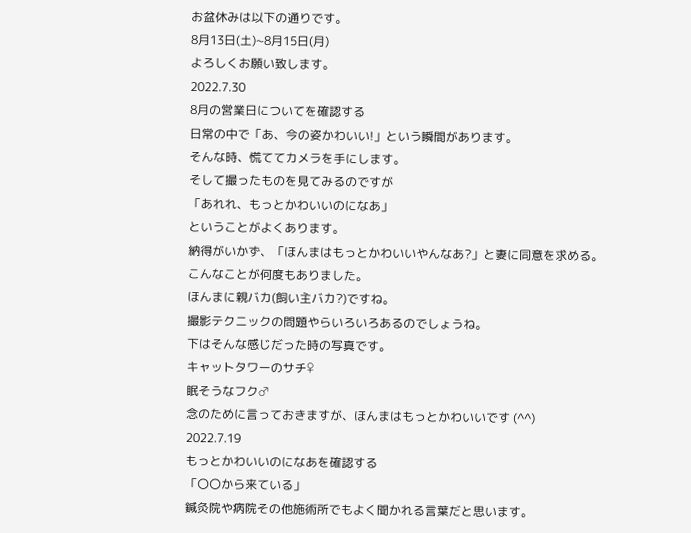お盆休みは以下の通りです。
8月13日(土)~8月15日(月)
よろしくお願い致します。
2022.7.30
8月の営業日についてを確認する
日常の中で「あ、今の姿かわいい!」という瞬間があります。
そんな時、慌ててカメラを手にします。
そして撮ったものを見てみるのですが
「あれれ、もっとかわいいのになあ」
ということがよくあります。
納得がいかず、「ほんまはもっとかわいいやんなあ?」と妻に同意を求める。
こんなことが何度もありました。
ほんまに親バカ(飼い主バカ?)ですね。
撮影テクニックの問題やらいろいろあるのでしょうね。
下はそんな感じだった時の写真です。
キャットタワーのサチ♀
眠そうなフク♂
念のために言っておきますが、ほんまはもっとかわいいです (^^)
2022.7.19
もっとかわいいのになあを確認する
「〇〇から来ている」
鍼灸院や病院その他施術所でもよく聞かれる言葉だと思います。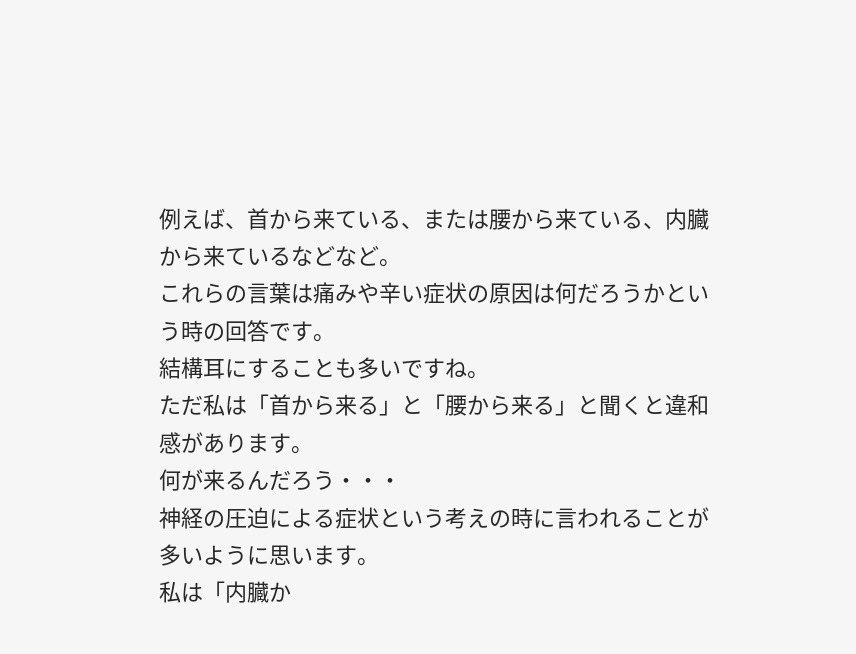例えば、首から来ている、または腰から来ている、内臓から来ているなどなど。
これらの言葉は痛みや辛い症状の原因は何だろうかという時の回答です。
結構耳にすることも多いですね。
ただ私は「首から来る」と「腰から来る」と聞くと違和感があります。
何が来るんだろう・・・
神経の圧迫による症状という考えの時に言われることが多いように思います。
私は「内臓か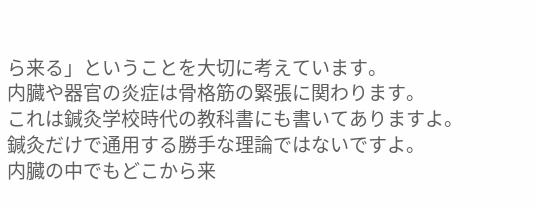ら来る」ということを大切に考えています。
内臓や器官の炎症は骨格筋の緊張に関わります。
これは鍼灸学校時代の教科書にも書いてありますよ。
鍼灸だけで通用する勝手な理論ではないですよ。
内臓の中でもどこから来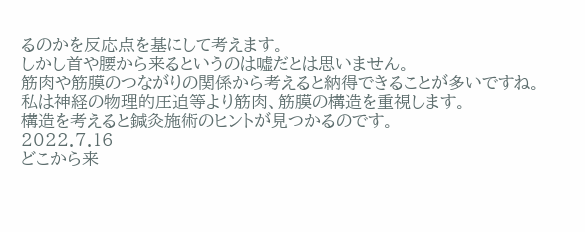るのかを反応点を基にして考えます。
しかし首や腰から来るというのは嘘だとは思いません。
筋肉や筋膜のつながりの関係から考えると納得できることが多いですね。
私は神経の物理的圧迫等より筋肉、筋膜の構造を重視します。
構造を考えると鍼灸施術のヒントが見つかるのです。
2022.7.16
どこから来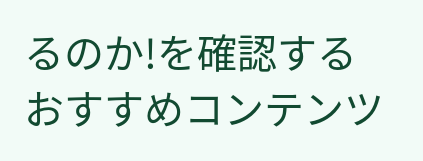るのか!を確認する
おすすめコンテンツ